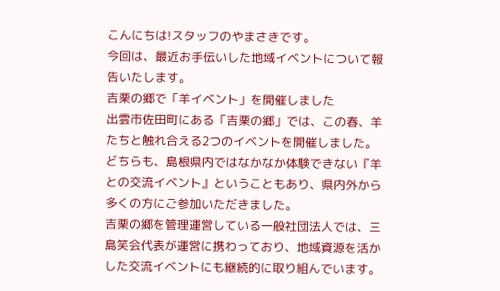こんにちは!スタッフのやまさきです。
今回は、最近お手伝いした地域イベントについて報告いたします。
吉栗の郷で「羊イベント」を開催しました
出雲市佐田町にある「吉栗の郷」では、この春、羊たちと触れ合える2つのイベントを開催しました。
どちらも、島根県内ではなかなか体験できない『羊との交流イベント』ということもあり、県内外から多くの方にご参加いただきました。
吉栗の郷を管理運営している一般社団法人では、三島笑会代表が運営に携わっており、地域資源を活かした交流イベントにも継続的に取り組んでいます。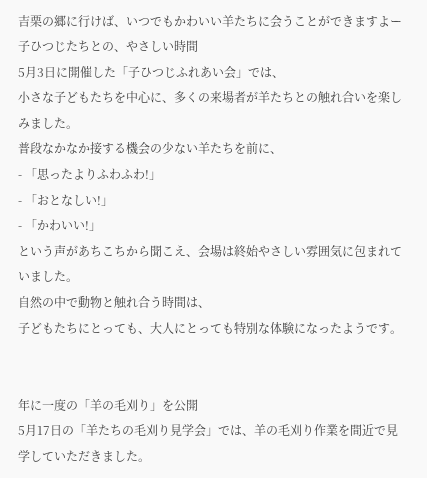吉栗の郷に行けば、いつでもかわいい羊たちに会うことができますよー
子ひつじたちとの、やさしい時間
5月3日に開催した「子ひつじふれあい会」では、
小さな子どもたちを中心に、多くの来場者が羊たちとの触れ合いを楽しみました。
普段なかなか接する機会の少ない羊たちを前に、
- 「思ったよりふわふわ!」
- 「おとなしい!」
- 「かわいい!」
という声があちこちから聞こえ、会場は終始やさしい雰囲気に包まれていました。
自然の中で動物と触れ合う時間は、
子どもたちにとっても、大人にとっても特別な体験になったようです。


年に一度の「羊の毛刈り」を公開
5月17日の「羊たちの毛刈り見学会」では、羊の毛刈り作業を間近で見学していただきました。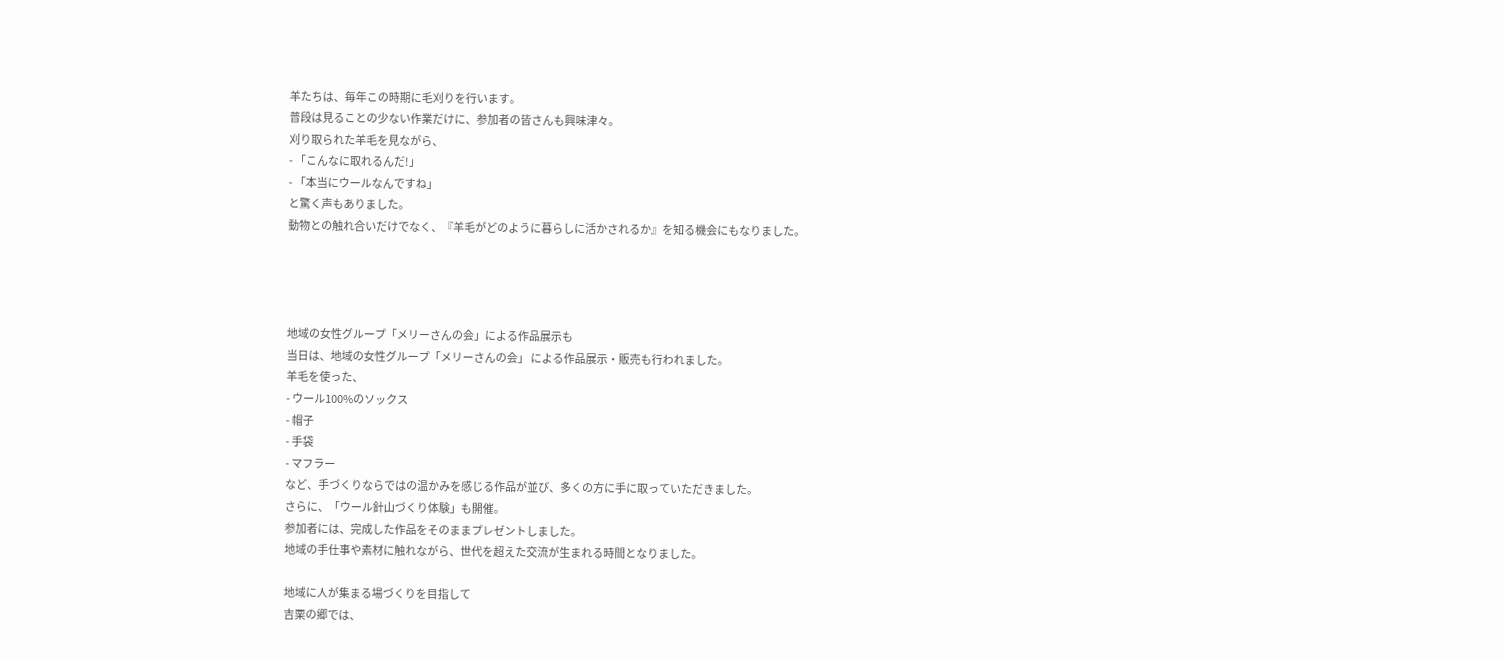羊たちは、毎年この時期に毛刈りを行います。
普段は見ることの少ない作業だけに、参加者の皆さんも興味津々。
刈り取られた羊毛を見ながら、
- 「こんなに取れるんだ!」
- 「本当にウールなんですね」
と驚く声もありました。
動物との触れ合いだけでなく、『羊毛がどのように暮らしに活かされるか』を知る機会にもなりました。




地域の女性グループ「メリーさんの会」による作品展示も
当日は、地域の女性グループ「メリーさんの会」 による作品展示・販売も行われました。
羊毛を使った、
- ウール100%のソックス
- 帽子
- 手袋
- マフラー
など、手づくりならではの温かみを感じる作品が並び、多くの方に手に取っていただきました。
さらに、「ウール針山づくり体験」も開催。
参加者には、完成した作品をそのままプレゼントしました。
地域の手仕事や素材に触れながら、世代を超えた交流が生まれる時間となりました。

地域に人が集まる場づくりを目指して
吉栗の郷では、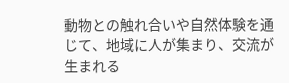動物との触れ合いや自然体験を通じて、地域に人が集まり、交流が生まれる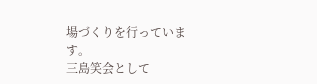場づくりを行っています。
三島笑会として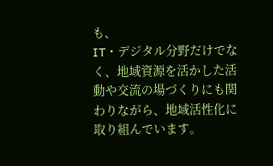も、
IT・デジタル分野だけでなく、地域資源を活かした活動や交流の場づくりにも関わりながら、地域活性化に取り組んでいます。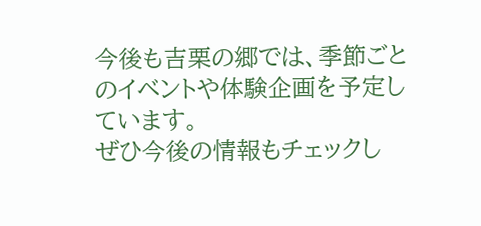今後も吉栗の郷では、季節ごとのイベントや体験企画を予定しています。
ぜひ今後の情報もチェックし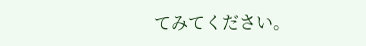てみてください。